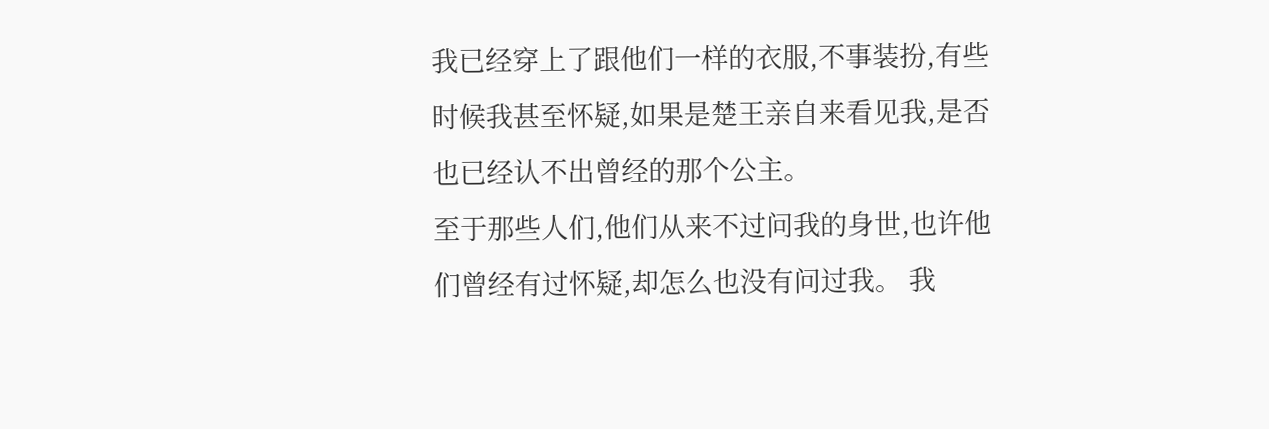我已经穿上了跟他们一样的衣服,不事装扮,有些时候我甚至怀疑,如果是楚王亲自来看见我,是否也已经认不出曾经的那个公主。
至于那些人们,他们从来不过问我的身世,也许他们曾经有过怀疑,却怎么也没有问过我。 我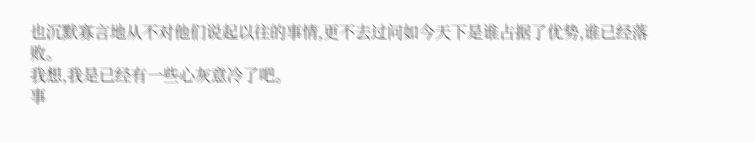也沉默寡言地从不对他们说起以往的事情,更不去过问如今天下是谁占据了优势,谁已经落败。
我想,我是已经有一些心灰意冷了吧。
事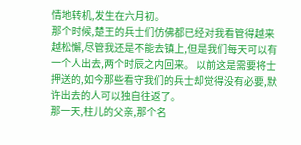情地转机,发生在六月初。
那个时候,楚王的兵士们仿佛都已经对我看管得越来越松懈,尽管我还是不能去镇上,但是我们每天可以有一个人出去,两个时辰之内回来。 以前这是需要将士押送的,如今那些看守我们的兵士却觉得没有必要,默许出去的人可以独自往返了。
那一天,柱儿的父亲,那个名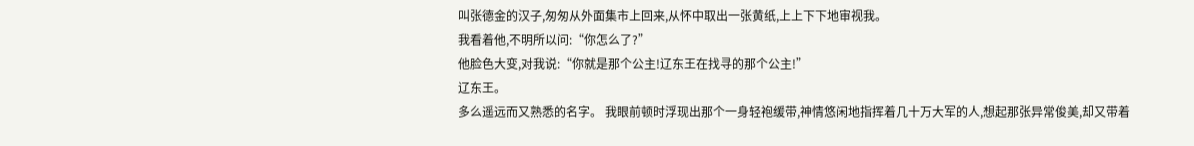叫张德金的汉子,匆匆从外面集市上回来,从怀中取出一张黄纸,上上下下地审视我。
我看着他,不明所以问:“你怎么了?”
他脸色大变,对我说:“你就是那个公主!辽东王在找寻的那个公主!”
辽东王。
多么遥远而又熟悉的名字。 我眼前顿时浮现出那个一身轻袍缓带,神情悠闲地指挥着几十万大军的人,想起那张异常俊美,却又带着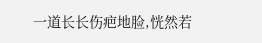一道长长伤疤地脸,恍然若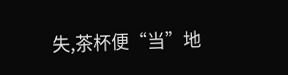失,茶杯便“当”地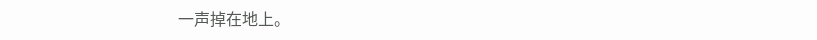一声掉在地上。